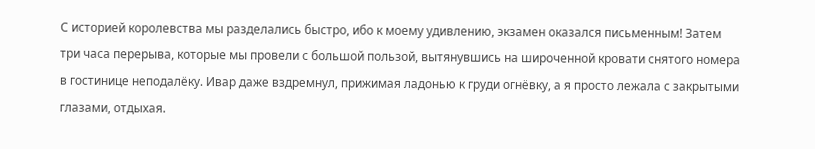С историей королевства мы разделались быстро, ибо к моему удивлению, экзамен оказался письменным! Затем три часа перерыва, которые мы провели с большой пользой, вытянувшись на широченной кровати снятого номера в гостинице неподалёку. Ивар даже вздремнул, прижимая ладонью к груди огнёвку, а я просто лежала с закрытыми глазами, отдыхая.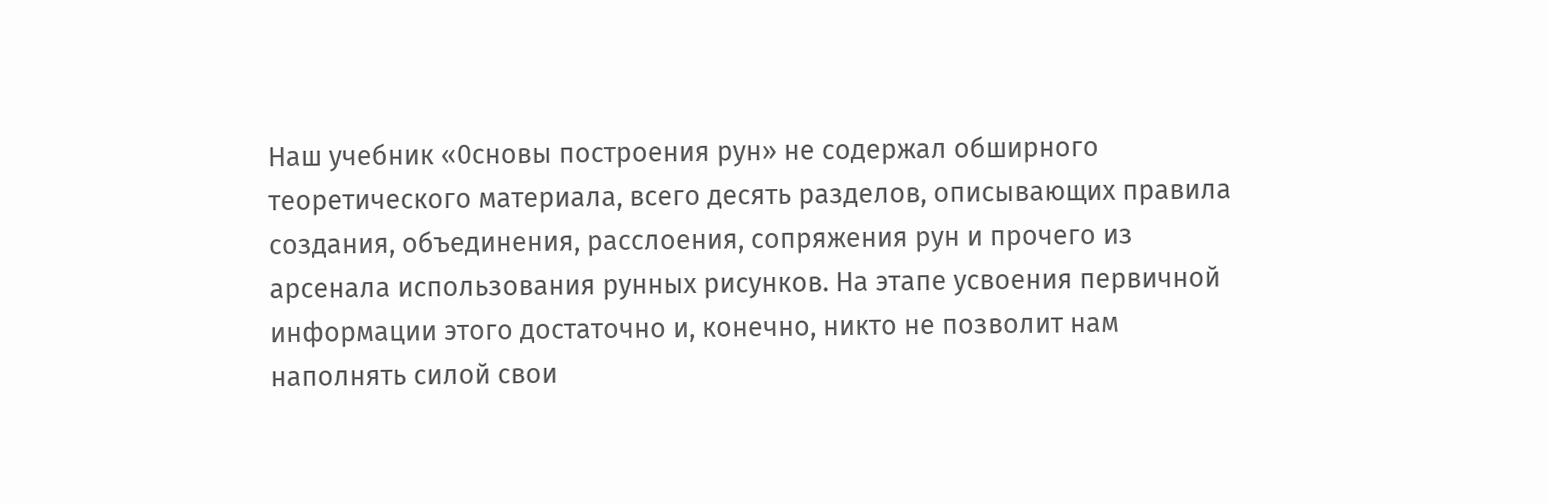Наш учебник «0сновы построения рун» не содержал обширного теоретического материала, всего десять разделов, описывающих правила создания, объединения, расслоения, сопряжения рун и прочего из арсенала использования рунных рисунков. На этапе усвоения первичной информации этого достаточно и, конечно, никто не позволит нам наполнять силой свои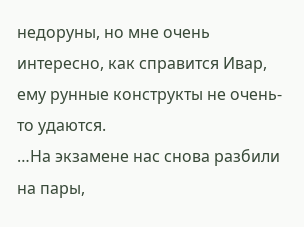недоруны, но мне очень интересно, как справится Ивар, ему рунные конструкты не очень-то удаются.
…На экзамене нас снова разбили на пары,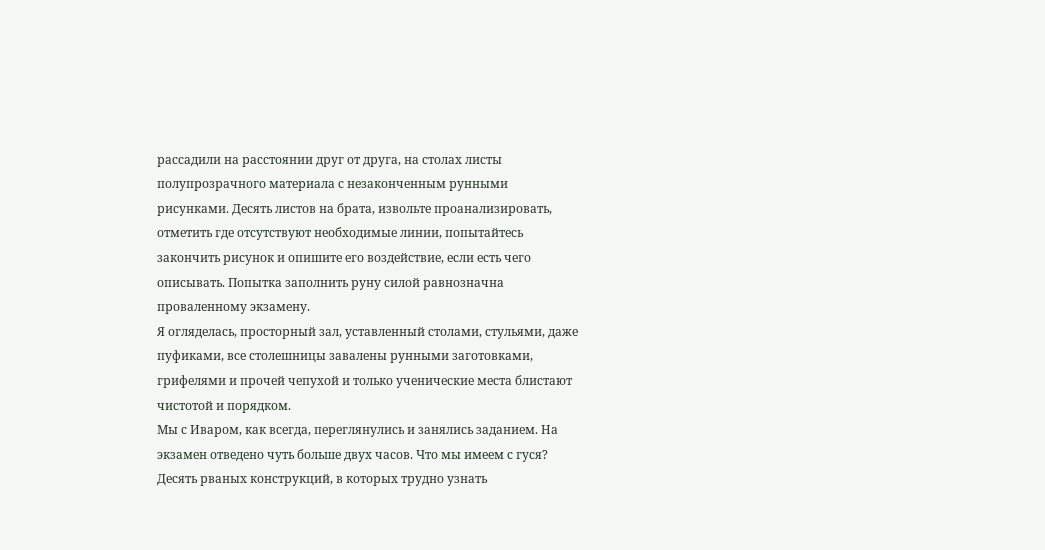рассадили на расстоянии друг от друга, на столах листы полупрозрачного материала с незаконченным рунными рисунками. Десять листов на брата, извольте проанализировать, отметить где отсутствуют необходимые линии, попытайтесь закончить рисунок и опишите его воздействие, если есть чего описывать. Попытка заполнить руну силой равнозначна проваленному экзамену.
Я огляделась, просторный зал, уставленный столами, стульями, даже пуфиками, все столешницы завалены рунными заготовками, грифелями и прочей чепухой и только ученические места блистают чистотой и порядком.
Мы с Иваром, как всегда, переглянулись и занялись заданием. На экзамен отведено чуть больше двух часов. Что мы имеем с гуся? Десять рваных конструкций, в которых трудно узнать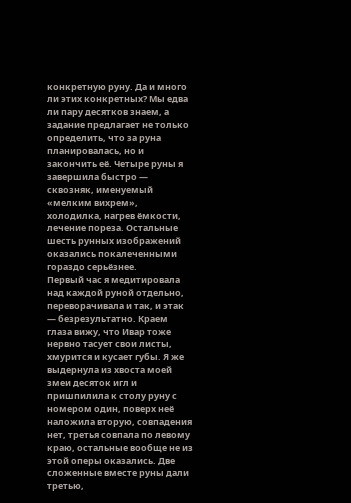конкретную руну. Да и много ли этих конкретных? Мы едва ли пару десятков знаем, а задание предлагает не только определить, что за руна планировалась, но и закончить её. Четыре руны я завершила быстро — сквозняк, именуемый «мелким вихрем», холодилка, нагрев ёмкости, лечение пореза. Остальные шесть рунных изображений оказались покалеченными гораздо серьёзнее.
Первый час я медитировала над каждой руной отдельно, переворачивала и так, и этак — безрезультатно. Краем глаза вижу, что Ивар тоже нервно тасует свои листы, хмурится и кусает губы. Я же выдернула из хвоста моей змеи десяток игл и пришпилила к столу руну с номером один, поверх неё наложила вторую, совпадения нет, третья совпала по левому краю, остальные вообще не из этой оперы оказались. Две сложенные вместе руны дали третью,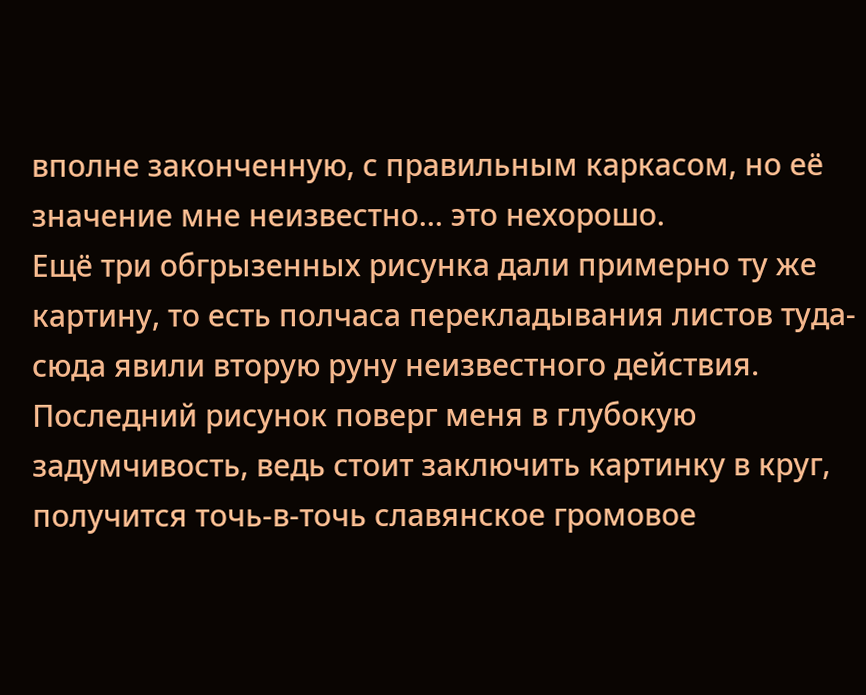вполне законченную, с правильным каркасом, но её значение мне неизвестно… это нехорошо.
Ещё три обгрызенных рисунка дали примерно ту же картину, то есть полчаса перекладывания листов туда-сюда явили вторую руну неизвестного действия. Последний рисунок поверг меня в глубокую задумчивость, ведь стоит заключить картинку в круг, получится точь-в-точь славянское громовое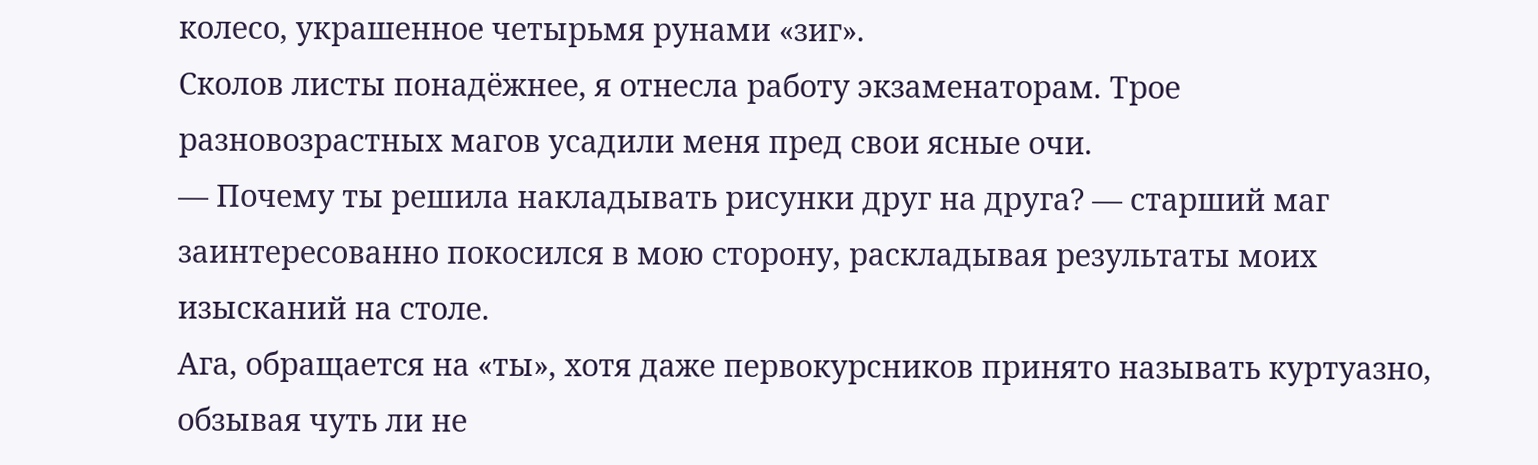колесо, украшенное четырьмя рунами «зиг».
Сколов листы понадёжнее, я отнесла работу экзаменаторам. Трое разновозрастных магов усадили меня пред свои ясные очи.
— Почему ты решила накладывать рисунки друг на друга? — старший маг заинтересованно покосился в мою сторону, раскладывая результаты моих изысканий на столе.
Ага, обращается на «ты», хотя даже первокурсников принято называть куртуазно, обзывая чуть ли не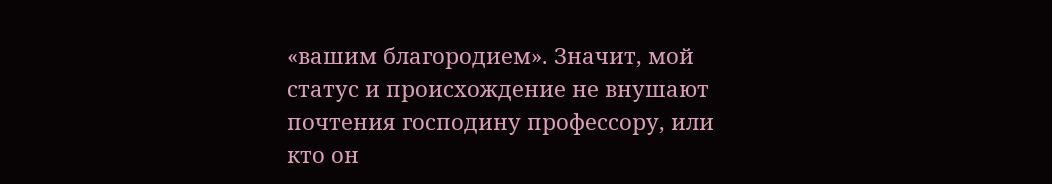«вашим благородием». Значит, мой статус и происхождение не внушают почтения господину профессору, или кто он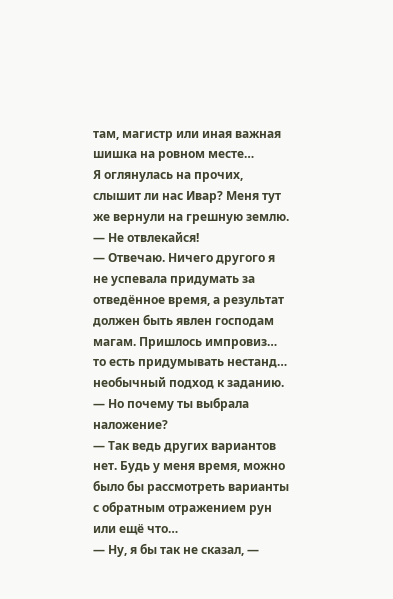там, магистр или иная важная шишка на ровном месте…
Я оглянулась на прочих, слышит ли нас Ивар? Меня тут же вернули на грешную землю.
— Не отвлекайся!
— Отвечаю. Ничего другого я не успевала придумать за отведённое время, а результат должен быть явлен господам магам. Пришлось импровиз… то есть придумывать нестанд… необычный подход к заданию.
— Но почему ты выбрала наложение?
— Так ведь других вариантов нет. Будь у меня время, можно было бы рассмотреть варианты с обратным отражением рун или ещё что…
— Ну, я бы так не сказал, —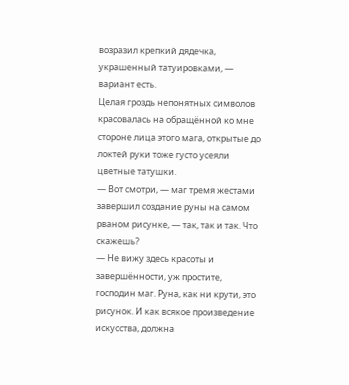возразил крепкий дядечка, украшенный татуировками, — вариант есть.
Целая гроздь непонятных символов красовалась на обращённой ко мне стороне лица этого мага, открытые до локтей руки тоже густо усеяли цветные татушки.
— Вот смотри, — маг тремя жестами завершил создание руны на самом рваном рисунке, — так, так и так. Что скажешь?
— Не вижу здесь красоты и завершённости, уж простите, господин маг. Руна, как ни крути, это рисунок. И как всякое произведение искусства, должна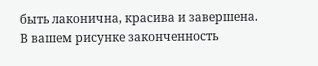быть лаконична, красива и завершена. В вашем рисунке законченность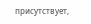присутствует,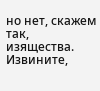но нет, скажем так, изящества. Извините,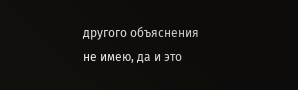другого объяснения не имею, да и это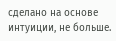сделано на основе интуиции, не больше.